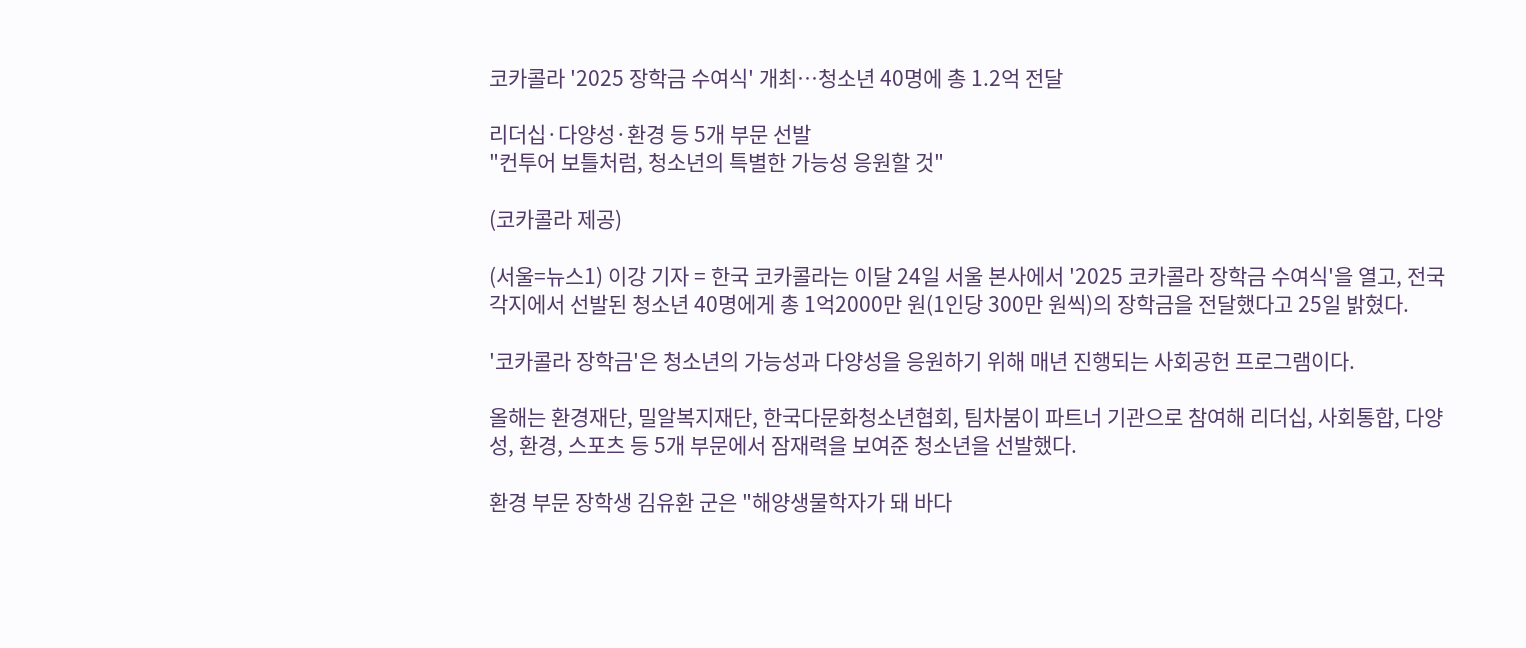코카콜라 '2025 장학금 수여식' 개최…청소년 40명에 총 1.2억 전달

리더십·다양성·환경 등 5개 부문 선발
"컨투어 보틀처럼, 청소년의 특별한 가능성 응원할 것"

(코카콜라 제공)

(서울=뉴스1) 이강 기자 = 한국 코카콜라는 이달 24일 서울 본사에서 '2025 코카콜라 장학금 수여식'을 열고, 전국 각지에서 선발된 청소년 40명에게 총 1억2000만 원(1인당 300만 원씩)의 장학금을 전달했다고 25일 밝혔다.

'코카콜라 장학금'은 청소년의 가능성과 다양성을 응원하기 위해 매년 진행되는 사회공헌 프로그램이다.

올해는 환경재단, 밀알복지재단, 한국다문화청소년협회, 팀차붐이 파트너 기관으로 참여해 리더십, 사회통합, 다양성, 환경, 스포츠 등 5개 부문에서 잠재력을 보여준 청소년을 선발했다.

환경 부문 장학생 김유환 군은 "해양생물학자가 돼 바다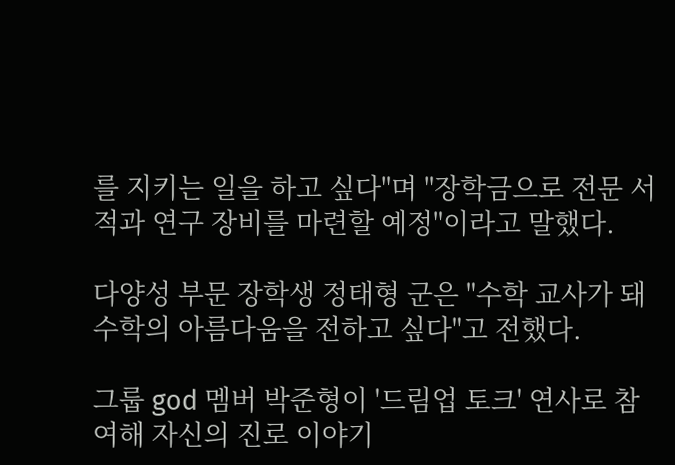를 지키는 일을 하고 싶다"며 "장학금으로 전문 서적과 연구 장비를 마련할 예정"이라고 말했다.

다양성 부문 장학생 정태형 군은 "수학 교사가 돼 수학의 아름다움을 전하고 싶다"고 전했다.

그룹 god 멤버 박준형이 '드림업 토크' 연사로 참여해 자신의 진로 이야기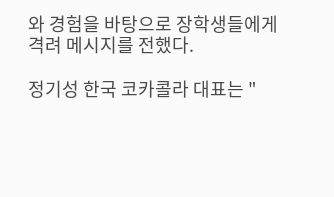와 경험을 바탕으로 장학생들에게 격려 메시지를 전했다.

정기성 한국 코카콜라 대표는 "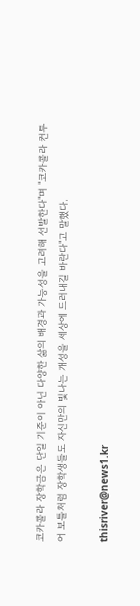코카콜라 장학금은 단일 기준이 아닌 다양한 삶의 배경과 가능성을 고려해 선발한다"며 "코카콜라 컨투어 보틀처럼 장학생들도 자신만의 빛나는 개성을 세상에 드러내길 바란다"고 말했다.

thisriver@news1.kr